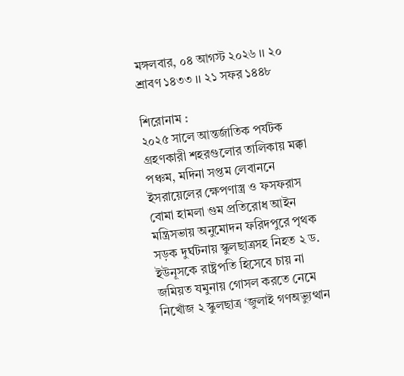মঙ্গলবার, ০৪ আগস্ট ২০২৬ ।। ২০ শ্রাবণ ১৪৩৩ ।। ২১ সফর ১৪৪৮

শিরোনাম :
২০২৫ সালে আন্তর্জাতিক পর্যটক গ্রহণকারী শহরগুলোর তালিকায় মক্কা পঞ্চম, মদিনা সপ্তম লেবাননে ইসরায়েলের ক্ষেপণাস্ত্র ও ফসফরাস বোমা হামলা গুম প্রতিরোধ আইন মন্ত্রিসভায় অনুমোদন ফরিদপুরে পৃথক সড়ক দুর্ঘটনায় স্কুলছাত্রসহ নিহত ২ ড. ইউনূসকে রাষ্ট্রপতি হিসেবে চায় না জমিয়ত যমুনায় গোসল করতে নেমে নিখোঁজ ২ স্কুলছাত্র ‘জুলাই গণঅভ্যুত্থান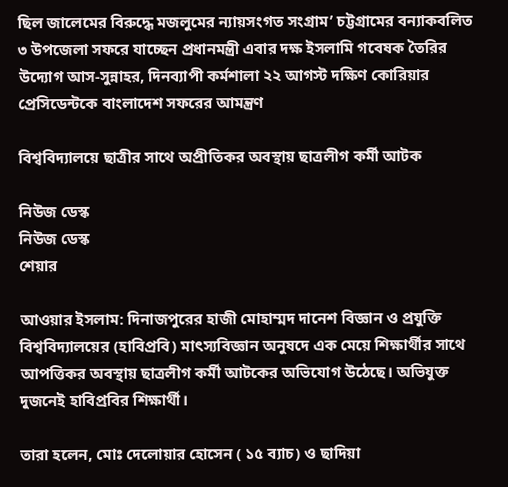ছিল জালেমের বিরুদ্ধে মজলুমের ন্যায়সংগত সংগ্রাম’ চট্টগ্রামের বন্যাকবলিত ৩ উপজেলা সফরে যাচ্ছেন প্রধানমন্ত্রী এবার দক্ষ ইসলামি গবেষক তৈরির উদ্যোগ আস-সুন্নাহর, দিনব্যাপী কর্মশালা ২২ আগস্ট দক্ষিণ কোরিয়ার প্রেসিডেন্টকে বাংলাদেশ সফরের আমন্ত্রণ

বিশ্ববিদ্যালয়ে ছাত্রীর সাথে অপ্রীতিকর অবস্থায় ছাত্রলীগ কর্মী আটক

নিউজ ডেস্ক
নিউজ ডেস্ক
শেয়ার

আওয়ার ইসলাম: দিনাজপুরের হাজী মোহাম্মদ দানেশ বিজ্ঞান ও প্রযুক্তি বিশ্ববিদ্যালয়ের (হাবিপ্রবি) মাৎস্যবিজ্ঞান অনুষদে এক মেয়ে শিক্ষার্থীর সাথে আপত্তিকর অবস্থায় ছাত্রলীগ কর্মী আটকের অভিযোগ উঠেছে। অভিযুক্ত দুজনেই হাবিপ্রবির শিক্ষার্থী।

তারা হলেন, মোঃ দেলোয়ার হোসেন ( ১৫ ব্যাচ) ও ছাদিয়া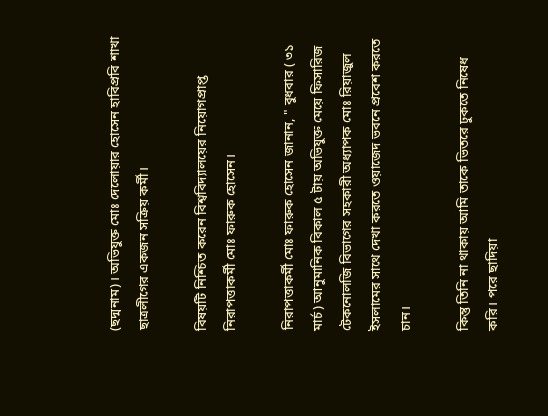(ছদ্মনাম)। অভিযুক্ত মোঃ দেলোয়ার হোসেন হাবিপ্রবি শাখা ছাত্রলীগের একজন সক্রিয় কর্মী।

বিষয়টি নিশ্চিত করেন বিশ্ববিদ্যালয়ের নিয়োগপ্রাপ্ত নিরাপত্তাকর্মী মোঃ ফারুক হোসেন।

নিরাপত্তাকর্মী মোঃ ফারুক হোসেন জানান, " বুধবার ( ৩১ মার্চ) আনুমানিক বিকাল ৫ টায় অভিযুক্ত মেয়ে ফিসারিজ টেকনোলজি বিভাগের সহকারী অধ্যাপক মোঃ রিয়াজুল ইসলামের সাথে দেখা করতে ওয়াজেদ ভবনে প্রবেশ করতে চান।

কিন্তু তিনি না থাকায় আমি তাকে ভিতরে ঢুকতে নিষেধ করি। পরে ছাদিয়া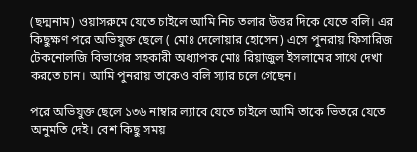(ছদ্মনাম) ওয়াসরুমে যেতে চাইলে আমি নিচ তলার উত্তর দিকে যেতে বলি। এর কিছুক্ষণ পরে অভিযুক্ত ছেলে ( মোঃ দেলোয়ার হোসেন) এসে পুনরায় ফিসারিজ টেকনোলজি বিভাগের সহকারী অধ্যাপক মোঃ রিয়াজুল ইসলামের সাথে দেখা করতে চান। আমি পুনরায় তাকেও বলি স্যার চলে গেছেন।

পরে অভিযুক্ত ছেলে ১৩৬ নাম্বার ল্যাবে যেতে চাইলে আমি তাকে ভিতরে যেতে অনুমতি দেই। বেশ কিছু সময়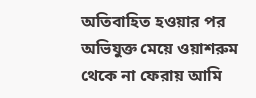অতিবাহিত হওয়ার পর অভিযুক্ত মেয়ে ওয়াশরুম থেকে না ফেরায় আমি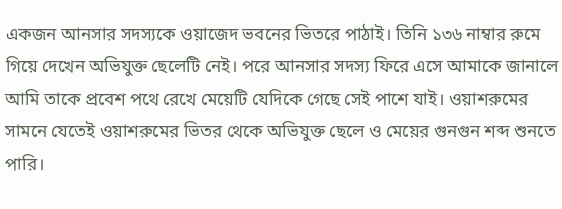একজন আনসার সদস্যকে ওয়াজেদ ভবনের ভিতরে পাঠাই। তিনি ১৩৬ নাম্বার রুমে গিয়ে দেখেন অভিযুক্ত ছেলেটি নেই। পরে আনসার সদস্য ফিরে এসে আমাকে জানালে আমি তাকে প্রবেশ পথে রেখে মেয়েটি যেদিকে গেছে সেই পাশে যাই। ওয়াশরুমের সামনে যেতেই ওয়াশরুমের ভিতর থেকে অভিযুক্ত ছেলে ও মেয়ের গুনগুন শব্দ শুনতে পারি।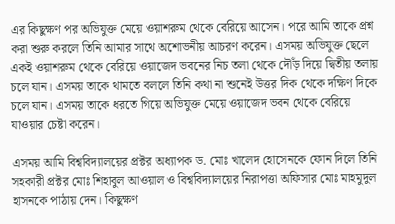এর কিছুক্ষণ পর অভিযুক্ত মেয়ে ওয়াশরুম থেকে বেরিয়ে আসেন। পরে আমি তাকে প্রশ্ন করা শুরু করলে তিনি আমার সাথে অশোভনীয় আচরণ করেন। এসময় অভিযুক্ত ছেলে একই ওয়াশরুম থেকে বেরিয়ে ওয়াজেদ ভবনের নিচ তলা থেকে দৌঁড় দিয়ে দ্বিতীয় তলায় চলে যান। এসময় তাকে থামতে বললে তিনি কথা না শুনেই উত্তর দিক থেকে দক্ষিণ দিকে চলে যান। এসময় তাকে ধরতে গিয়ে অভিযুক্ত মেয়ে ওয়াজেদ ভবন থেকে বেরিয়ে যাওয়ার চেষ্টা করেন।

এসময় আমি বিশ্ববিদ্যালয়ের প্রক্টর অধ্যাপক ড. মোঃ খালেদ হোসেনকে ফোন দিলে তিনি সহকারী প্রক্টর মোঃ শিহাবুল আওয়াল ও বিশ্ববিদ্যালয়ের নিরাপত্তা অফিসার মোঃ মাহমুদুল হাসনকে পাঠায় দেন। কিছুক্ষণ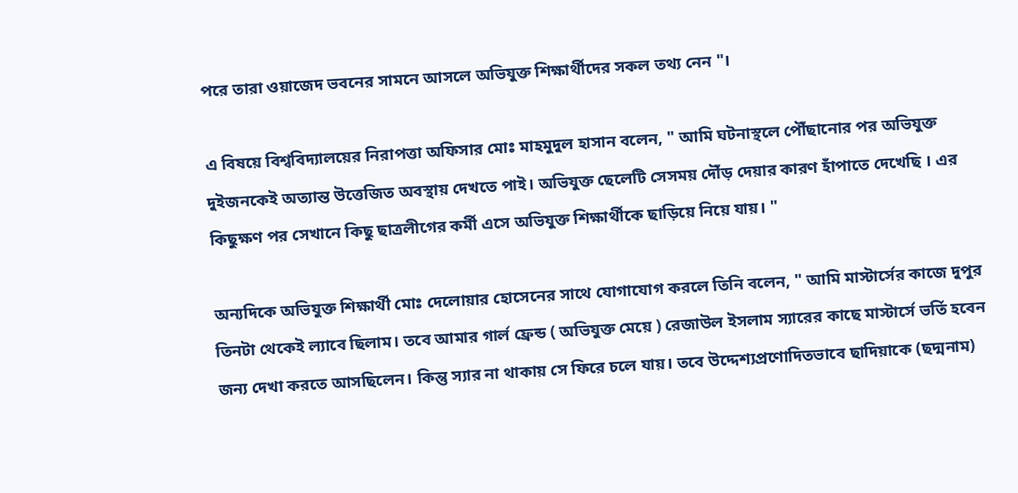পরে তারা ওয়াজেদ ভবনের সামনে আসলে অভিযুক্ত শিক্ষার্থীদের সকল তথ্য নেন "।

এ বিষয়ে বিশ্ববিদ্যালয়ের নিরাপত্তা অফিসার মোঃ মাহমুদুল হাসান বলেন, " আমি ঘটনাস্থলে পৌঁছানোর পর অভিযুক্ত দুইজনকেই অত্যান্ত উত্তেজিত অবস্থায় দেখতে পাই। অভিযুক্ত ছেলেটি সেসময় দৌঁড় দেয়ার কারণ হাঁপাতে দেখেছি । এর কিছুক্ষণ পর সেখানে কিছু ছাত্রলীগের কর্মী এসে অভিযুক্ত শিক্ষার্থীকে ছাড়িয়ে নিয়ে যায়। "

অন্যদিকে অভিযুক্ত শিক্ষার্থী মোঃ দেলোয়ার হোসেনের সাথে যোগাযোগ করলে তিনি বলেন, " আমি মাস্টার্সের কাজে দুপুর তিনটা থেকেই ল্যাবে ছিলাম। তবে আমার গার্ল ফ্রেন্ড ( অভিযুক্ত মেয়ে ) রেজাউল ইসলাম স্যারের কাছে মাস্টার্সে ভর্তি হবেন জন্য দেখা করতে আসছিলেন। কিন্তু স্যার না থাকায় সে ফিরে চলে যায়। তবে উদ্দেশ্যপ্রণোদিতভাবে ছাদিয়াকে (ছদ্মনাম)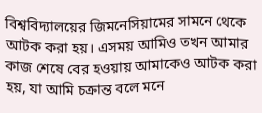বিশ্ববিদ্যালয়ের জিমনেসিয়ামের সামনে থেকে আটক করা হয়। এসময় আমিও তখন আমার কাজ শেষে বের হওয়ায় আমাকেও আটক করা হয়, যা আমি চক্রান্ত বলে মনে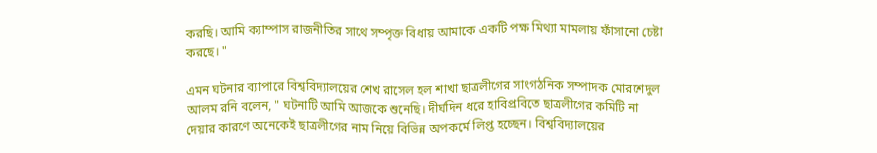করছি। আমি ক্যাম্পাস রাজনীতির সাথে সম্পৃক্ত বিধায় আমাকে একটি পক্ষ মিথ্যা মামলায় ফাঁসানো চেষ্টা করছে। "

এমন ঘটনার ব্যাপারে বিশ্ববিদ্যালয়ের শেখ রাসেল হল শাখা ছাত্রলীগের সাংগঠনিক সম্পাদক মোরশেদুল আলম রনি বলেন, " ঘটনাটি আমি আজকে শুনেছি। দীর্ঘদিন ধরে হাবিপ্রবিতে ছাত্রলীগের কমিটি না দেয়ার কারণে অনেকেই ছাত্রলীগের নাম নিয়ে বিভিন্ন অপকর্মে লিপ্ত হচ্ছেন। বিশ্ববিদ্যালয়ের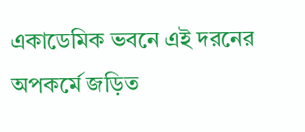একাডেমিক ভবনে এই দরনের অপকর্মে জড়িত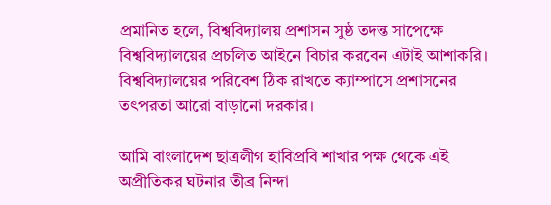প্রমানিত হলে, বিশ্ববিদ্যালয় প্রশাসন সুষ্ঠ তদন্ত সাপেক্ষে বিশ্ববিদ্যালয়ের প্রচলিত আইনে বিচার করবেন এটাই আশাকরি। বিশ্ববিদ্যালয়ের পরিবেশ ঠিক রাখতে ক্যাম্পাসে প্রশাসনের তৎপরতা আরো বাড়ানো দরকার।

আমি বাংলাদেশ ছাত্রলীগ হাবিপ্রবি শাখার পক্ষ থেকে এই অপ্রীতিকর ঘটনার তীব্র নিন্দা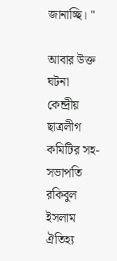জানাচ্ছি। "

আবার উক্ত ঘটনা কেন্দ্রীয় ছাত্রলীগ কমিটির সহ-সভাপতি রকিবুল ইসলাম ঐতিহ্য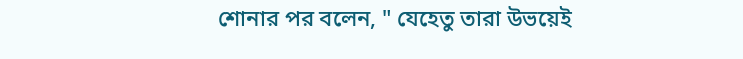শোনার পর বলেন, " যেহেতু তারা উভয়েই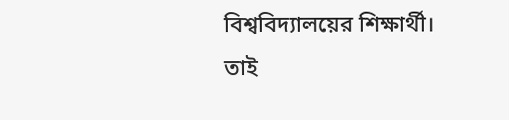বিশ্ববিদ্যালয়ের শিক্ষার্থী। তাই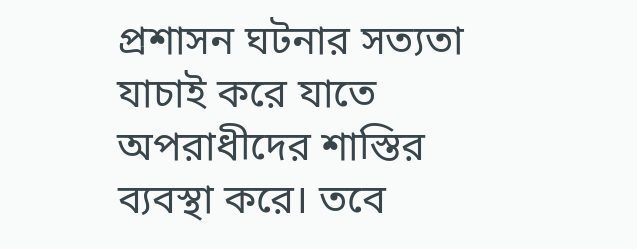প্রশাসন ঘটনার সত্যতা যাচাই করে যাতে অপরাধীদের শাস্তির ব্যবস্থা করে। তবে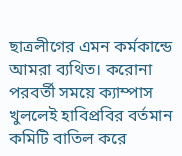ছাত্রলীগের এমন কর্মকান্ডে আমরা ব্যথিত। করোনা পরবর্তী সময়ে ক্যাম্পাস খুললেই হাবিপ্রবির বর্তমান কমিটি বাতিল করে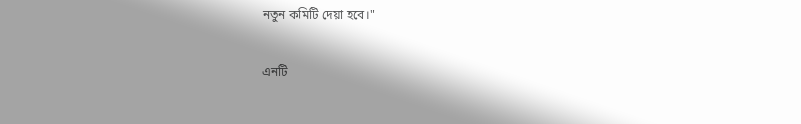নতুন কমিটি দেয়া হবে।"

এনটি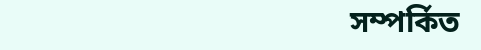সম্পর্কিত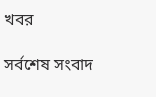খবর

সর্বশেষ সংবাদ